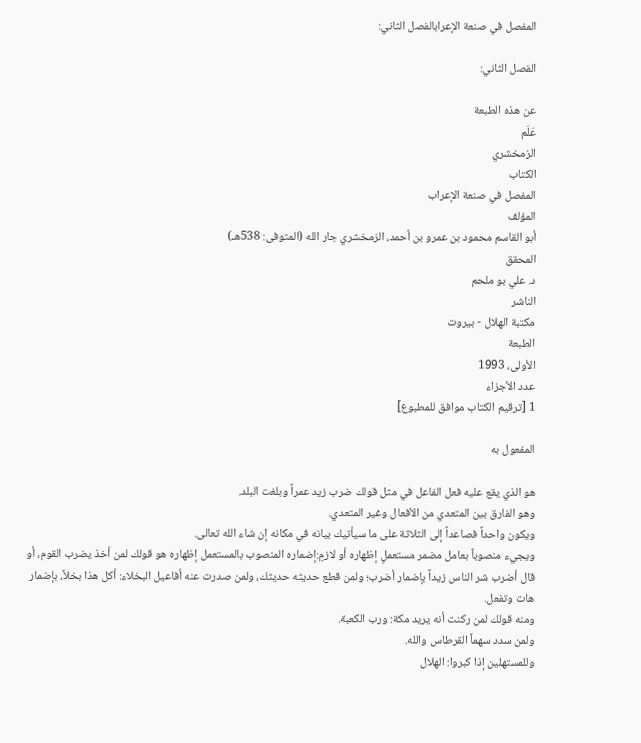المفصل في صنعة الإعرابالفصل الثاني:

الفصل الثاني:

عن هذه الطبعة
عَلَم
الزمخشري
الكتاب
المفصل في صنعة الإعراب
المؤلف
أبو القاسم محمود بن عمرو بن أحمد، الزمخشري جار الله (المتوفى: 538هـ)
المحقق
د. علي بو ملحم
الناشر
مكتبة الهلال - بيروت
الطبعة
الأولى، 1993
عدد الأجزاء
1 [ترقيم الكتاب موافق للمطبوع]

المفعول به

هو الذي يقع عليه فعل الفاعل في مثل قولك ضرب زيد عمراً وبلغت البلد.
وهو الفارق بين المتعدي من الأفعال وغير المتعدي.
ويكون واحداً فصاعداً إلى الثلاثة على ما سيأتيك بيانه في مكانه إن شاء الله تعالى.
ويجيء منصوباً بعامل مضمر مستعملٍ إظهاره أو لازمٍ:إضماره المنصوب بالمستعمل إظهاره هو قولك لمن أخذ يضرب القوم، أو قال أضرب شر الناس زيداً بإضمار أضرب؛ ولمن قطع حديثه حديثك، ولمن صدرت عنه أفاعيل البخلاء: أكل هذا بخلاً، بإضمار هات وتفعل.
ومنه قولك لمن ركنت أنه يريد مكة: ورب الكعبة.
ولمن سدد سهماً القرطاس والله.
وللمستهلين إذا كبروا: الهلال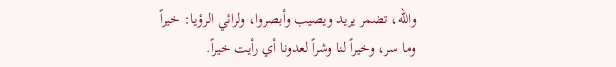والله، تضمر يريد ويصيب وأبصروا، ولرائي الرؤيا: خيراً وما سر، وخيراً لنا وشراً لعدونا أي رأيت خيراً.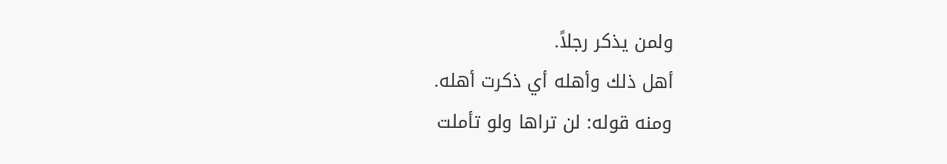ولمن يذكر رجلاً.
أهل ذلك وأهله أي ذكرت أهله.
ومنه قوله: لن تراها ولو تأملت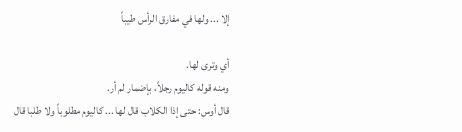إلا ... ولها في مفارق الرأس طيباً

أي وترى لها.
ومنه قوله كاليوم رجلاً، بإضمار لم أر.
قال أوس: حتى إذا الكلاب قال لها ... كاليوم مطلوباً ولا طلبا قال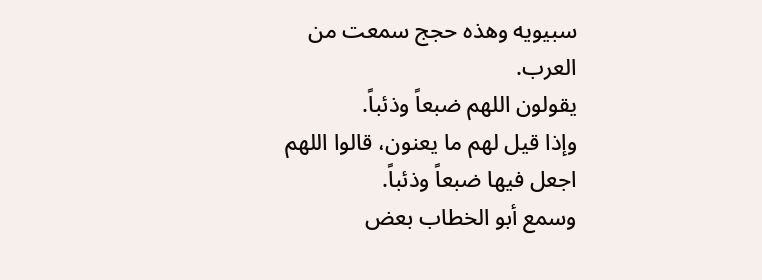سبيويه وهذه حجج سمعت من العرب.
يقولون اللهم ضبعاً وذئباً.
وإذا قيل لهم ما يعنون، قالوا اللهم اجعل فيها ضبعاً وذئباً.
وسمع أبو الخطاب بعض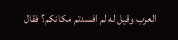العرب وقيل له لم افسدتم مكانكم؟ فقال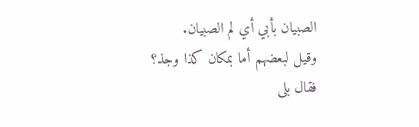الصبيان بأبي أي لم الصبيان.
وقيل لبعضهم أما بمكان كذا وجذ؟ فقال بلى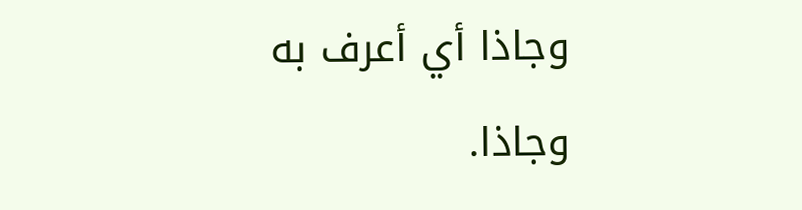وجاذا أي أعرف به وجاذا.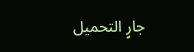جارٍ التحميل